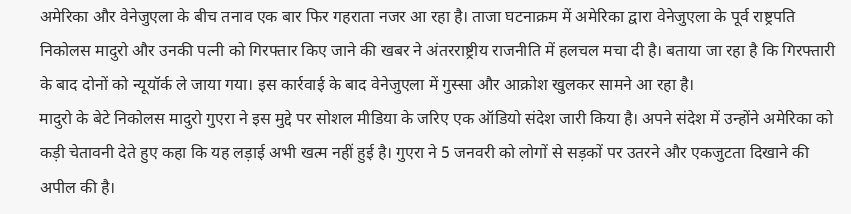अमेरिका और वेनेजुएला के बीच तनाव एक बार फिर गहराता नजर आ रहा है। ताजा घटनाक्रम में अमेरिका द्वारा वेनेजुएला के पूर्व राष्ट्रपति निकोलस मादुरो और उनकी पत्नी को गिरफ्तार किए जाने की खबर ने अंतरराष्ट्रीय राजनीति में हलचल मचा दी है। बताया जा रहा है कि गिरफ्तारी के बाद दोनों को न्यूयॉर्क ले जाया गया। इस कार्रवाई के बाद वेनेजुएला में गुस्सा और आक्रोश खुलकर सामने आ रहा है।
मादुरो के बेटे निकोलस मादुरो गुएरा ने इस मुद्दे पर सोशल मीडिया के जरिए एक ऑडियो संदेश जारी किया है। अपने संदेश में उन्होंने अमेरिका को कड़ी चेतावनी देते हुए कहा कि यह लड़ाई अभी खत्म नहीं हुई है। गुएरा ने 5 जनवरी को लोगों से सड़कों पर उतरने और एकजुटता दिखाने की अपील की है।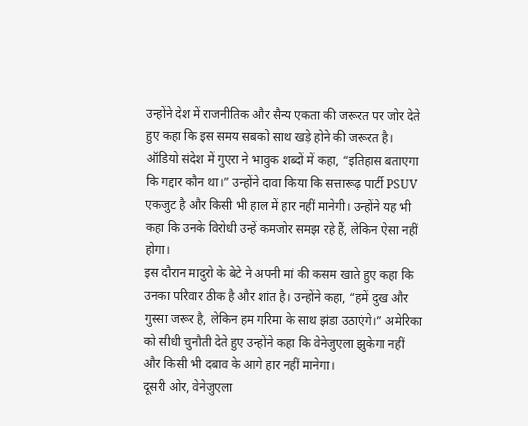उन्होंने देश में राजनीतिक और सैन्य एकता की जरूरत पर जोर देते हुए कहा कि इस समय सबको साथ खड़े होने की जरूरत है।
ऑडियो संदेश में गुएरा ने भावुक शब्दों में कहा, “इतिहास बताएगा कि गद्दार कौन था।” उन्होंने दावा किया कि सत्तारूढ़ पार्टी PSUV एकजुट है और किसी भी हाल में हार नहीं मानेगी। उन्होंने यह भी कहा कि उनके विरोधी उन्हें कमजोर समझ रहे हैं, लेकिन ऐसा नहीं होगा।
इस दौरान मादुरो के बेटे ने अपनी मां की कसम खाते हुए कहा कि उनका परिवार ठीक है और शांत है। उन्होंने कहा, “हमें दुख और गुस्सा जरूर है, लेकिन हम गरिमा के साथ झंडा उठाएंगे।” अमेरिका को सीधी चुनौती देते हुए उन्होंने कहा कि वेनेजुएला झुकेगा नहीं और किसी भी दबाव के आगे हार नहीं मानेगा।
दूसरी ओर, वेनेजुएला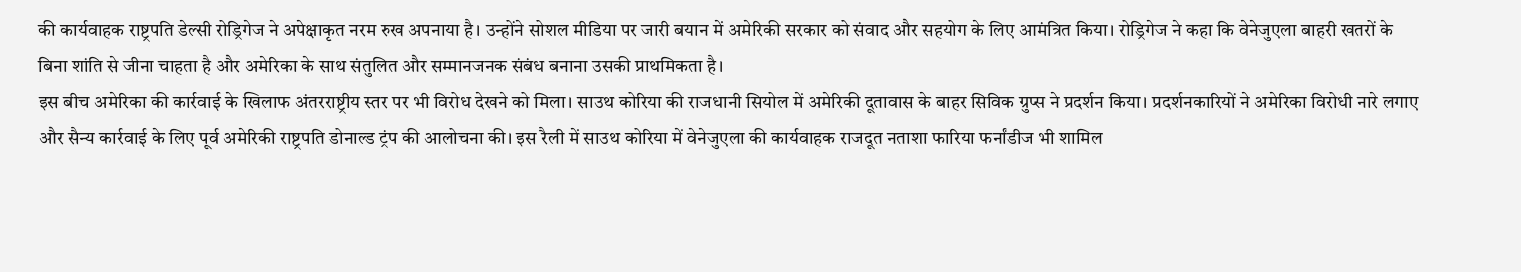की कार्यवाहक राष्ट्रपति डेल्सी रोड्रिगेज ने अपेक्षाकृत नरम रुख अपनाया है। उन्होंने सोशल मीडिया पर जारी बयान में अमेरिकी सरकार को संवाद और सहयोग के लिए आमंत्रित किया। रोड्रिगेज ने कहा कि वेनेजुएला बाहरी खतरों के बिना शांति से जीना चाहता है और अमेरिका के साथ संतुलित और सम्मानजनक संबंध बनाना उसकी प्राथमिकता है।
इस बीच अमेरिका की कार्रवाई के खिलाफ अंतरराष्ट्रीय स्तर पर भी विरोध देखने को मिला। साउथ कोरिया की राजधानी सियोल में अमेरिकी दूतावास के बाहर सिविक ग्रुप्स ने प्रदर्शन किया। प्रदर्शनकारियों ने अमेरिका विरोधी नारे लगाए और सैन्य कार्रवाई के लिए पूर्व अमेरिकी राष्ट्रपति डोनाल्ड ट्रंप की आलोचना की। इस रैली में साउथ कोरिया में वेनेजुएला की कार्यवाहक राजदूत नताशा फारिया फर्नांडीज भी शामिल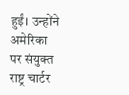हुईं। उन्होंने अमेरिका पर संयुक्त राष्ट्र चार्टर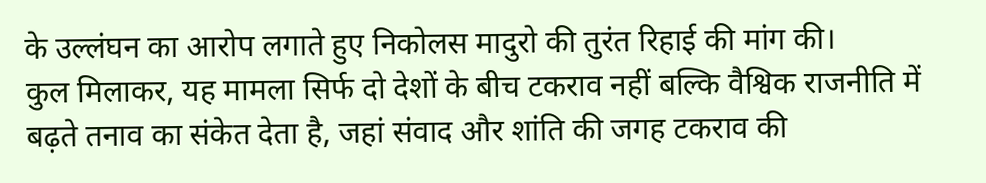के उल्लंघन का आरोप लगाते हुए निकोलस मादुरो की तुरंत रिहाई की मांग की।
कुल मिलाकर, यह मामला सिर्फ दो देशों के बीच टकराव नहीं बल्कि वैश्विक राजनीति में बढ़ते तनाव का संकेत देता है, जहां संवाद और शांति की जगह टकराव की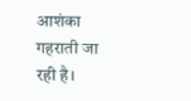आशंका गहराती जा रही है।